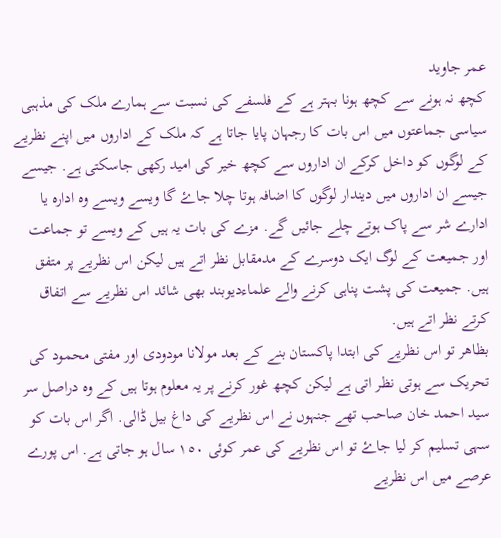عمر جاوید
کچھ نہ ہونے سے کچھ ہونا بہتر ہے کے فلسفے کی نسبت سے ہمارے ملک کی مذہبی سیاسی جماعتوں میں اس بات کا رجہان پایا جاتا ہے کہ ملک کے اداروں میں اپنے نظریے کے لوگوں کو داخل کرکے ان اداروں سے کچھ خیر کی امید رکھی جاسکتی ہے. جیسے جیسے ان اداروں میں دیندار لوگوں کا اضافہ ہوتا چلا جاۓ گا ویسے ویسے وہ ادارہ یا ادارے شر سے پاک ہوتے چلے جائیں گے. مزے کی بات یہ ہیں کے ویسے تو جماعت اور جمیعت کے لوگ ایک دوسرے کے مدمقابل نظر اتے ہیں لیکن اس نظریے پر متفق ہیں. جمیعت کی پشت پناہی کرنے والے علماءدیوبند بھی شائد اس نظریے سے اتفاق کرتے نظر اتے ہیں.
بظاھر تو اس نظریے کی ابتدا پاکستان بنے کے بعد مولانا مودودی اور مفتی محمود کی تحریک سے ہوتی نظر اتی ہے لیکن کچھ غور کرنے پر یہ معلوم ہوتا ہیں کے وہ دراصل سر سید احمد خان صاحب تھے جنہوں نے اس نظریے کی داغ بیل ڈالی. اگر اس بات کو سہی تسلیم کر لیا جاۓ تو اس نظریے کی عمر کوئی ١٥٠ سال ہو جاتی ہے. اس پورے عرصے میں اس نظریے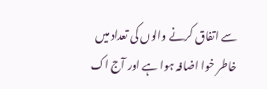سے اتفاق کرنے والوں کی تعداد میں خاطر خوا اضافہ ہوا ہے اور آج اک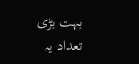بہت بڑی تعداد یہ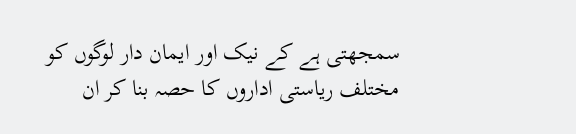سمجھتی ہے کے نیک اور ایمان دار لوگوں کو مختلف ریاستی اداروں کا حصہ بنا کر ان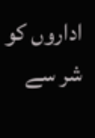اداروں کو شر سے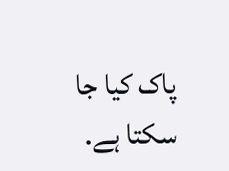پاک کیا جا سکتا ہے.